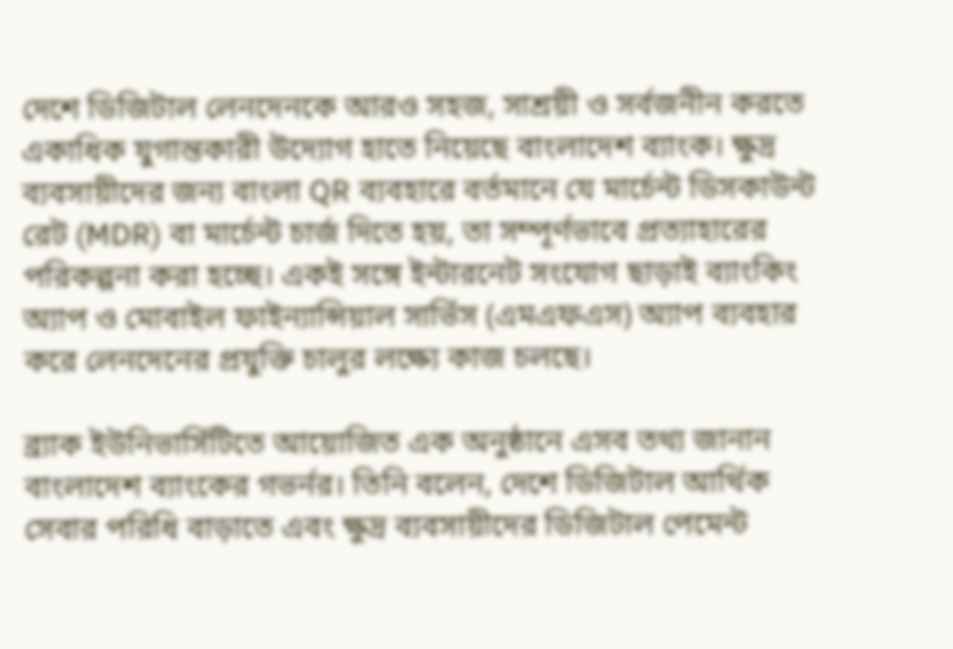দেশে ডিজিটাল লেনদেনকে আরও সহজ, সাশ্রয়ী ও সর্বজনীন করতে একাধিক যুগান্তকারী উদ্যোগ হাতে নিয়েছে বাংলাদেশ ব্যাংক। ক্ষুদ্র ব্যবসায়ীদের জন্য বাংলা QR ব্যবহারে বর্তমানে যে মার্চেন্ট ডিসকাউন্ট রেট (MDR) বা মার্চেন্ট চার্জ দিতে হয়, তা সম্পূর্ণভাবে প্রত্যাহারের পরিকল্পনা করা হচ্ছে। একই সঙ্গে ইন্টারনেট সংযোগ ছাড়াই ব্যাংকিং অ্যাপ ও মোবাইল ফাইন্যান্সিয়াল সার্ভিস (এমএফএস) অ্যাপ ব্যবহার করে লেনদেনের প্রযুক্তি চালুর লক্ষ্যে কাজ চলছে।

ব্র্যাক ইউনিভার্সিটিতে আয়োজিত এক অনুষ্ঠানে এসব তথ্য জানান বাংলাদেশ ব্যাংকের গভর্নর। তিনি বলেন, দেশে ডিজিটাল আর্থিক সেবার পরিধি বাড়াতে এবং ক্ষুদ্র ব্যবসায়ীদের ডিজিটাল পেমেন্ট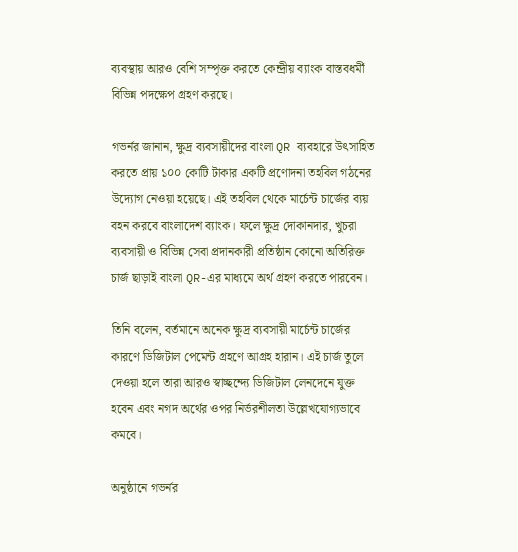ব্যবস্থায় আরও বেশি সম্পৃক্ত করতে কেন্দ্রীয় ব্যাংক বাস্তবধর্মী বিভিন্ন পদক্ষেপ গ্রহণ করছে।

গভর্নর জানান, ক্ষুদ্র ব্যবসায়ীদের বাংলা QR ব্যবহারে উৎসাহিত করতে প্রায় ১০০ কোটি টাকার একটি প্রণোদনা তহবিল গঠনের উদ্যোগ নেওয়া হয়েছে। এই তহবিল থেকে মার্চেন্ট চার্জের ব্যয় বহন করবে বাংলাদেশ ব্যাংক। ফলে ক্ষুদ্র দোকানদার, খুচরা ব্যবসায়ী ও বিভিন্ন সেবা প্রদানকারী প্রতিষ্ঠান কোনো অতিরিক্ত চার্জ ছাড়াই বাংলা QR-এর মাধ্যমে অর্থ গ্রহণ করতে পারবেন।

তিনি বলেন, বর্তমানে অনেক ক্ষুদ্র ব্যবসায়ী মার্চেন্ট চার্জের কারণে ডিজিটাল পেমেন্ট গ্রহণে আগ্রহ হারান। এই চার্জ তুলে দেওয়া হলে তারা আরও স্বাচ্ছন্দ্যে ডিজিটাল লেনদেনে যুক্ত হবেন এবং নগদ অর্থের ওপর নির্ভরশীলতা উল্লেখযোগ্যভাবে কমবে।

অনুষ্ঠানে গভর্নর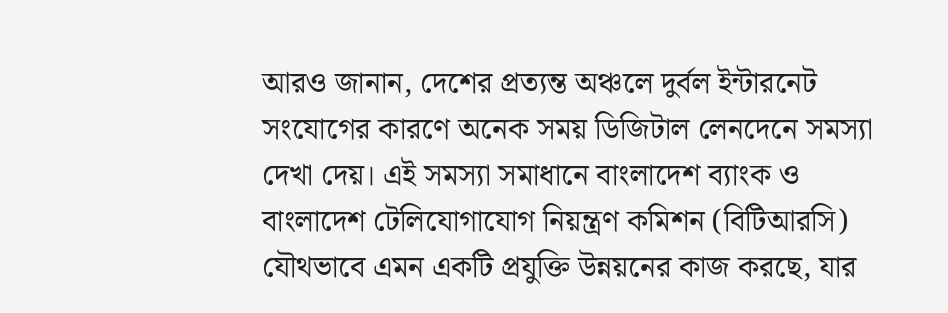আরও জানান, দেশের প্রত্যন্ত অঞ্চলে দুর্বল ইন্টারনেট সংযোগের কারণে অনেক সময় ডিজিটাল লেনদেনে সমস্যা দেখা দেয়। এই সমস্যা সমাধানে বাংলাদেশ ব্যাংক ও বাংলাদেশ টেলিযোগাযোগ নিয়ন্ত্রণ কমিশন (বিটিআরসি) যৌথভাবে এমন একটি প্রযুক্তি উন্নয়নের কাজ করছে, যার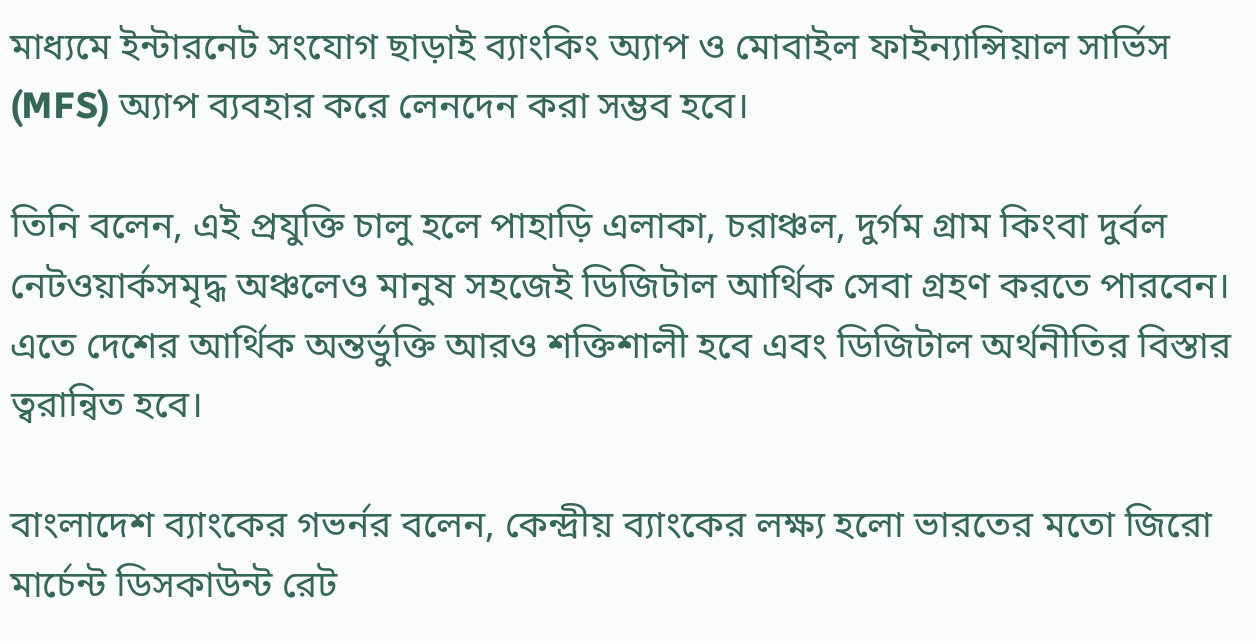মাধ্যমে ইন্টারনেট সংযোগ ছাড়াই ব্যাংকিং অ্যাপ ও মোবাইল ফাইন্যান্সিয়াল সার্ভিস (MFS) অ্যাপ ব্যবহার করে লেনদেন করা সম্ভব হবে।

তিনি বলেন, এই প্রযুক্তি চালু হলে পাহাড়ি এলাকা, চরাঞ্চল, দুর্গম গ্রাম কিংবা দুর্বল নেটওয়ার্কসমৃদ্ধ অঞ্চলেও মানুষ সহজেই ডিজিটাল আর্থিক সেবা গ্রহণ করতে পারবেন। এতে দেশের আর্থিক অন্তর্ভুক্তি আরও শক্তিশালী হবে এবং ডিজিটাল অর্থনীতির বিস্তার ত্বরান্বিত হবে।

বাংলাদেশ ব্যাংকের গভর্নর বলেন, কেন্দ্রীয় ব্যাংকের লক্ষ্য হলো ভারতের মতো জিরো মার্চেন্ট ডিসকাউন্ট রেট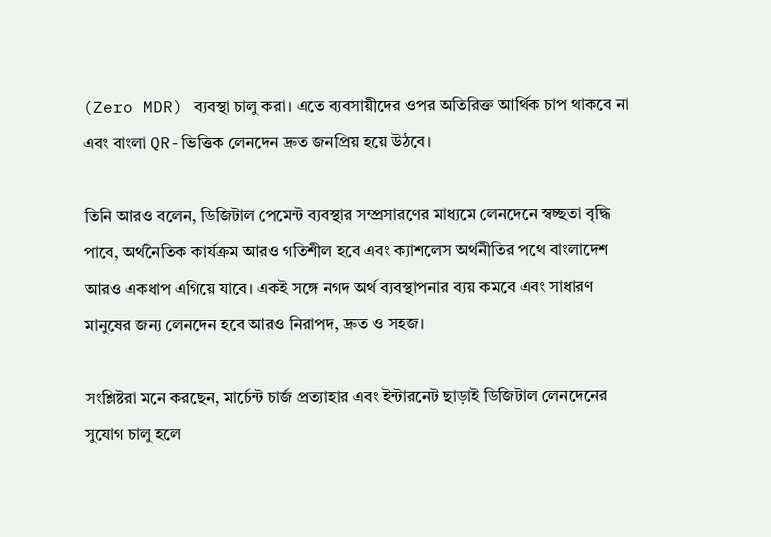(Zero MDR) ব্যবস্থা চালু করা। এতে ব্যবসায়ীদের ওপর অতিরিক্ত আর্থিক চাপ থাকবে না এবং বাংলা QR-ভিত্তিক লেনদেন দ্রুত জনপ্রিয় হয়ে উঠবে।

তিনি আরও বলেন, ডিজিটাল পেমেন্ট ব্যবস্থার সম্প্রসারণের মাধ্যমে লেনদেনে স্বচ্ছতা বৃদ্ধি পাবে, অর্থনৈতিক কার্যক্রম আরও গতিশীল হবে এবং ক্যাশলেস অর্থনীতির পথে বাংলাদেশ আরও একধাপ এগিয়ে যাবে। একই সঙ্গে নগদ অর্থ ব্যবস্থাপনার ব্যয় কমবে এবং সাধারণ মানুষের জন্য লেনদেন হবে আরও নিরাপদ, দ্রুত ও সহজ।

সংশ্লিষ্টরা মনে করছেন, মার্চেন্ট চার্জ প্রত্যাহার এবং ইন্টারনেট ছাড়াই ডিজিটাল লেনদেনের সুযোগ চালু হলে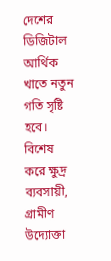দেশের ডিজিটাল আর্থিক খাতে নতুন গতি সৃষ্টি হবে। বিশেষ করে ক্ষুদ্র ব্যবসায়ী, গ্রামীণ উদ্যোক্তা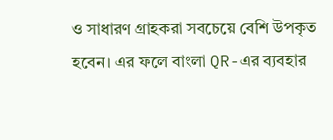ও সাধারণ গ্রাহকরা সবচেয়ে বেশি উপকৃত হবেন। এর ফলে বাংলা QR-এর ব্যবহার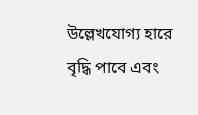উল্লেখযোগ্য হারে বৃদ্ধি পাবে এবং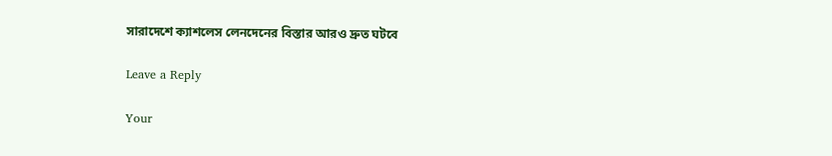সারাদেশে ক্যাশলেস লেনদেনের বিস্তার আরও দ্রুত ঘটবে

Leave a Reply

Your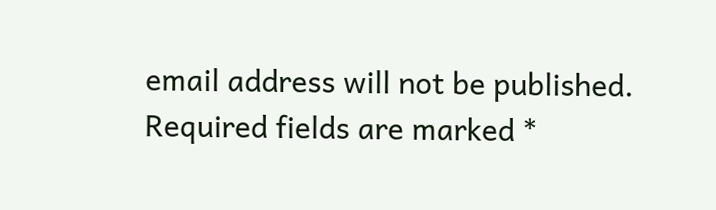email address will not be published. Required fields are marked *